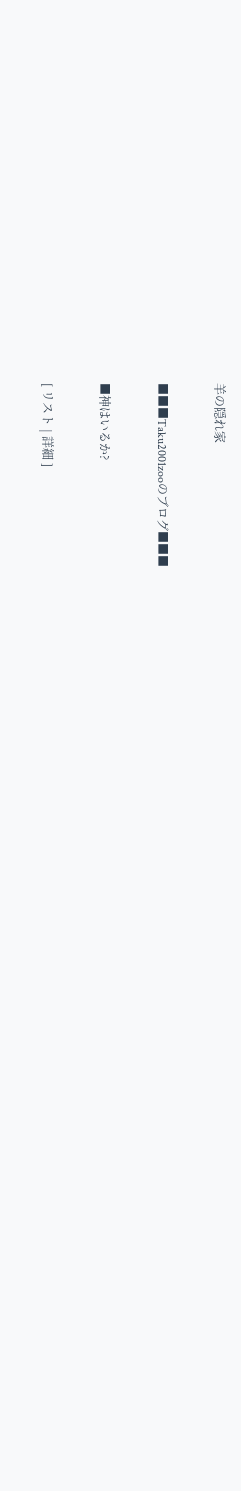羊の隠れ家

■■■Taku2001zooのブログ■■■

■神はいるか?

[ リスト | 詳細 ]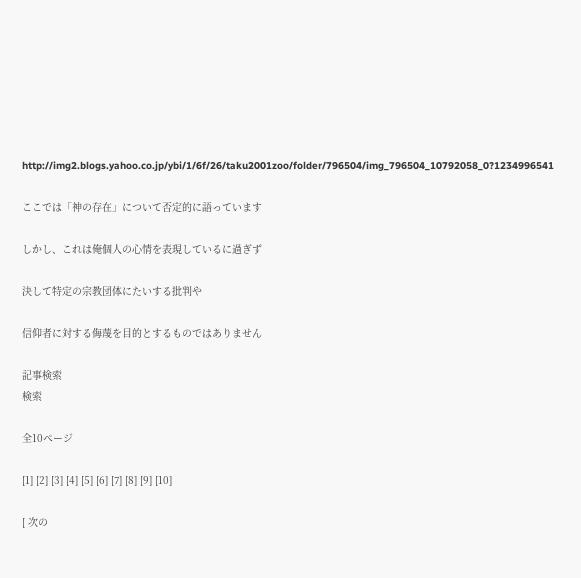http://img2.blogs.yahoo.co.jp/ybi/1/6f/26/taku2001zoo/folder/796504/img_796504_10792058_0?1234996541

ここでは「神の存在」について否定的に語っています

しかし、これは俺個人の心情を表現しているに過ぎず

決して特定の宗教団体にたいする批判や

信仰者に対する侮蔑を目的とするものではありません

記事検索
検索

全10ページ

[1] [2] [3] [4] [5] [6] [7] [8] [9] [10]

[ 次の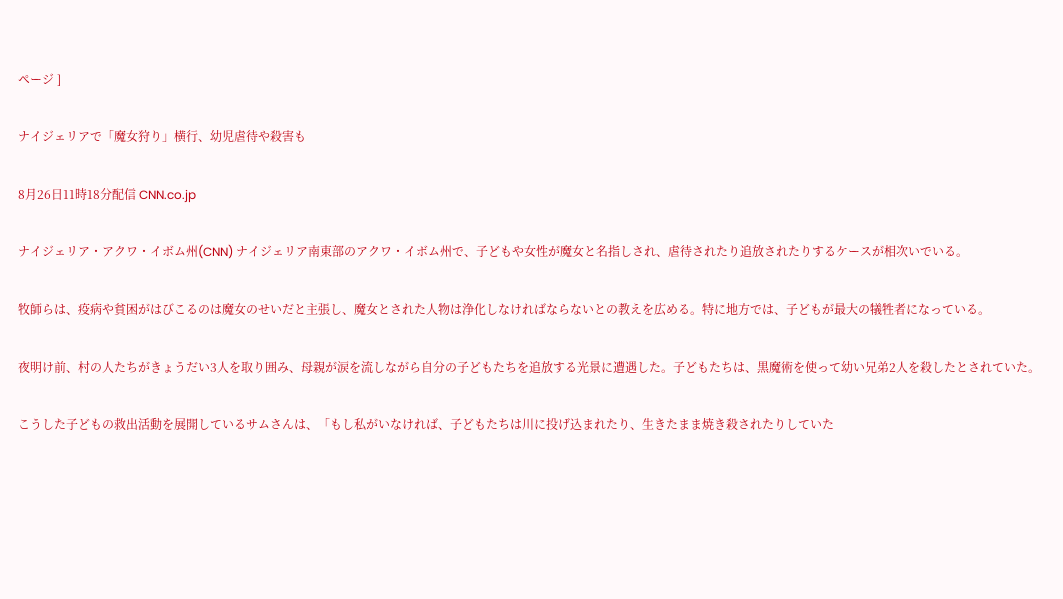ページ ]

ナイジェリアで「魔女狩り」横行、幼児虐待や殺害も

8月26日11時18分配信 CNN.co.jp

ナイジェリア・アクワ・イボム州(CNN) ナイジェリア南東部のアクワ・イボム州で、子どもや女性が魔女と名指しされ、虐待されたり追放されたりするケースが相次いでいる。

牧師らは、疫病や貧困がはびこるのは魔女のせいだと主張し、魔女とされた人物は浄化しなければならないとの教えを広める。特に地方では、子どもが最大の犠牲者になっている。

夜明け前、村の人たちがきょうだい3人を取り囲み、母親が涙を流しながら自分の子どもたちを追放する光景に遭遇した。子どもたちは、黒魔術を使って幼い兄弟2人を殺したとされていた。

こうした子どもの救出活動を展開しているサムさんは、「もし私がいなければ、子どもたちは川に投げ込まれたり、生きたまま焼き殺されたりしていた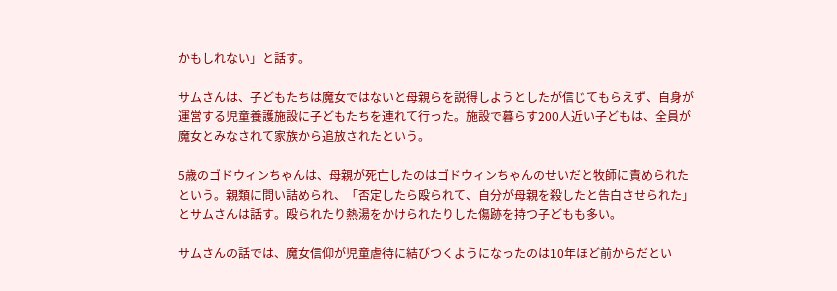かもしれない」と話す。

サムさんは、子どもたちは魔女ではないと母親らを説得しようとしたが信じてもらえず、自身が運営する児童養護施設に子どもたちを連れて行った。施設で暮らす200人近い子どもは、全員が魔女とみなされて家族から追放されたという。

5歳のゴドウィンちゃんは、母親が死亡したのはゴドウィンちゃんのせいだと牧師に責められたという。親類に問い詰められ、「否定したら殴られて、自分が母親を殺したと告白させられた」とサムさんは話す。殴られたり熱湯をかけられたりした傷跡を持つ子どもも多い。

サムさんの話では、魔女信仰が児童虐待に結びつくようになったのは10年ほど前からだとい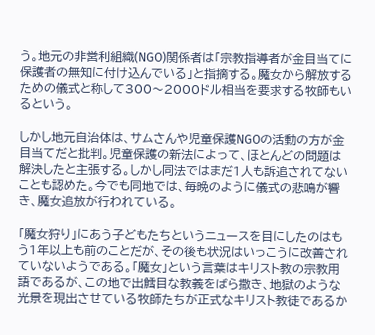う。地元の非営利組織(NGO)関係者は「宗教指導者が金目当てに保護者の無知に付け込んでいる」と指摘する。魔女から解放するための儀式と称して300〜2000ドル相当を要求する牧師もいるという。

しかし地元自治体は、サムさんや児童保護NGOの活動の方が金目当てだと批判。児童保護の新法によって、ほとんどの問題は解決したと主張する。しかし同法ではまだ1人も訴追されてないことも認めた。今でも同地では、毎晩のように儀式の悲鳴が響き、魔女追放が行われている。

「魔女狩り」にあう子どもたちというニュースを目にしたのはもう1年以上も前のことだが、その後も状況はいっこうに改善されていないようである。「魔女」という言葉はキリスト教の宗教用語であるが、この地で出鱈目な教義をばら撒き、地獄のような光景を現出させている牧師たちが正式なキリスト教徒であるか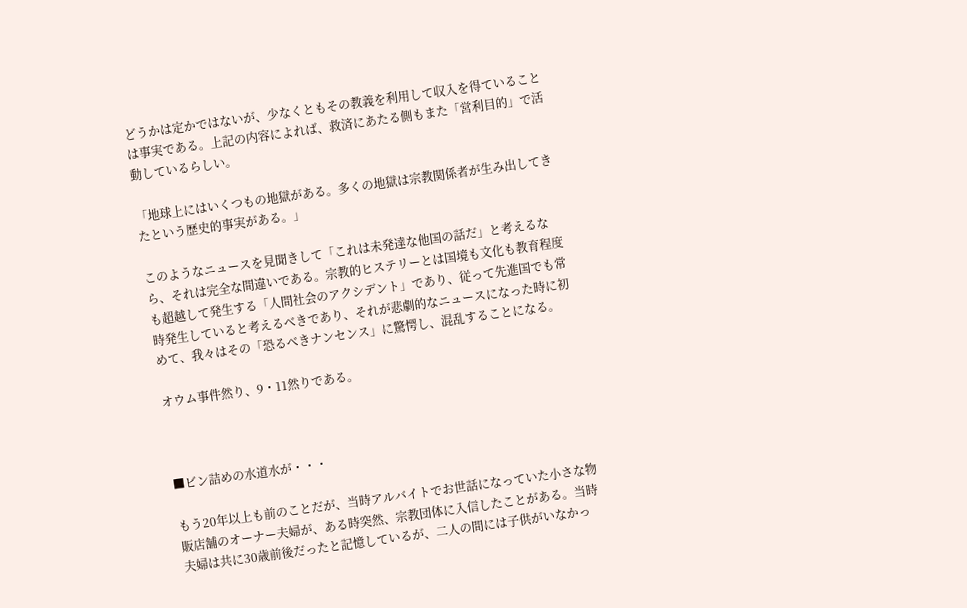どうかは定かではないが、少なくともその教義を利用して収入を得ていることは事実である。上記の内容によれば、救済にあたる側もまた「営利目的」で活動しているらしい。

「地球上にはいくつもの地獄がある。多くの地獄は宗教関係者が生み出してきたという歴史的事実がある。」

このようなニュースを見聞きして「これは未発達な他国の話だ」と考えるなら、それは完全な間違いである。宗教的ヒステリーとは国境も文化も教育程度も超越して発生する「人間社会のアクシデント」であり、従って先進国でも常時発生していると考えるべきであり、それが悲劇的なニュースになった時に初めて、我々はその「恐るべきナンセンス」に驚愕し、混乱することになる。

オウム事件然り、9・11然りである。



■ビン詰めの水道水が・・・

もう20年以上も前のことだが、当時アルバイトでお世話になっていた小さな物販店舗のオーナー夫婦が、ある時突然、宗教団体に入信したことがある。当時夫婦は共に30歳前後だったと記憶しているが、二人の間には子供がいなかっ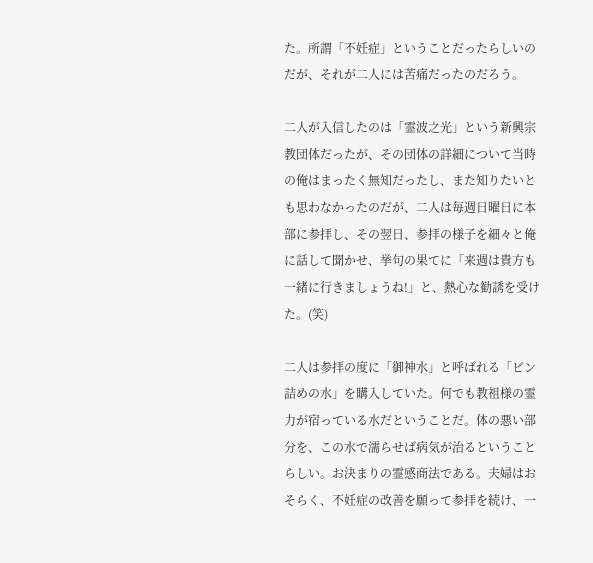た。所謂「不妊症」ということだったらしいのだが、それが二人には苦痛だったのだろう。

二人が入信したのは「霊波之光」という新興宗教団体だったが、その団体の詳細について当時の俺はまったく無知だったし、また知りたいとも思わなかったのだが、二人は毎週日曜日に本部に参拝し、その翌日、参拝の様子を細々と俺に話して聞かせ、挙句の果てに「来週は貴方も一緒に行きましょうね!」と、熱心な勧誘を受けた。(笑)

二人は参拝の度に「御神水」と呼ばれる「ビン詰めの水」を購入していた。何でも教祖様の霊力が宿っている水だということだ。体の悪い部分を、この水で濡らせば病気が治るということらしい。お決まりの霊感商法である。夫婦はおそらく、不妊症の改善を願って参拝を続け、一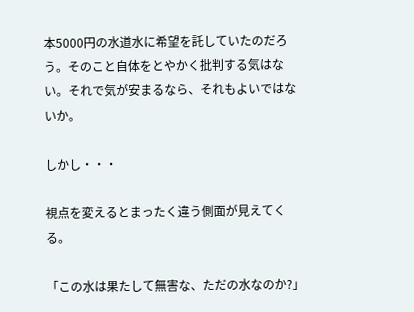本5000円の水道水に希望を託していたのだろう。そのこと自体をとやかく批判する気はない。それで気が安まるなら、それもよいではないか。

しかし・・・

視点を変えるとまったく違う側面が見えてくる。

「この水は果たして無害な、ただの水なのか?」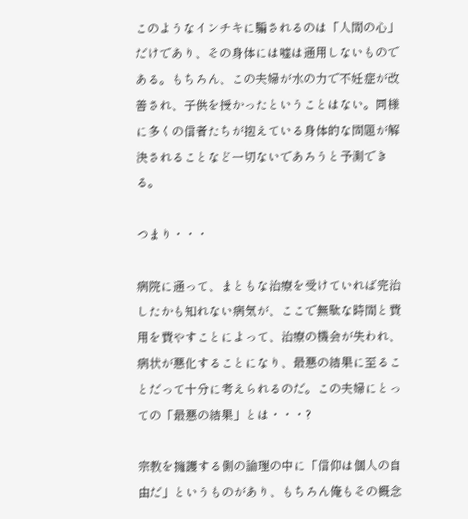このようなインチキに騙されるのは「人間の心」だけであり、その身体には嘘は通用しないものである。もちろん、この夫婦が水の力で不妊症が改善され、子供を授かったということはない。同様に多くの信者たちが抱えている身体的な問題が解決されることなど一切ないであろうと予測できる。

つまり・・・

病院に通って、まともな治療を受けていれば完治したかも知れない病気が、ここで無駄な時間と費用を費やすことによって、治療の機会が失われ、病状が悪化することになり、最悪の結果に至ることだって十分に考えられるのだ。この夫婦にとっての「最悪の結果」とは・・・?

宗教を擁護する側の論理の中に「信仰は個人の自由だ」というものがあり、もちろん俺もその概念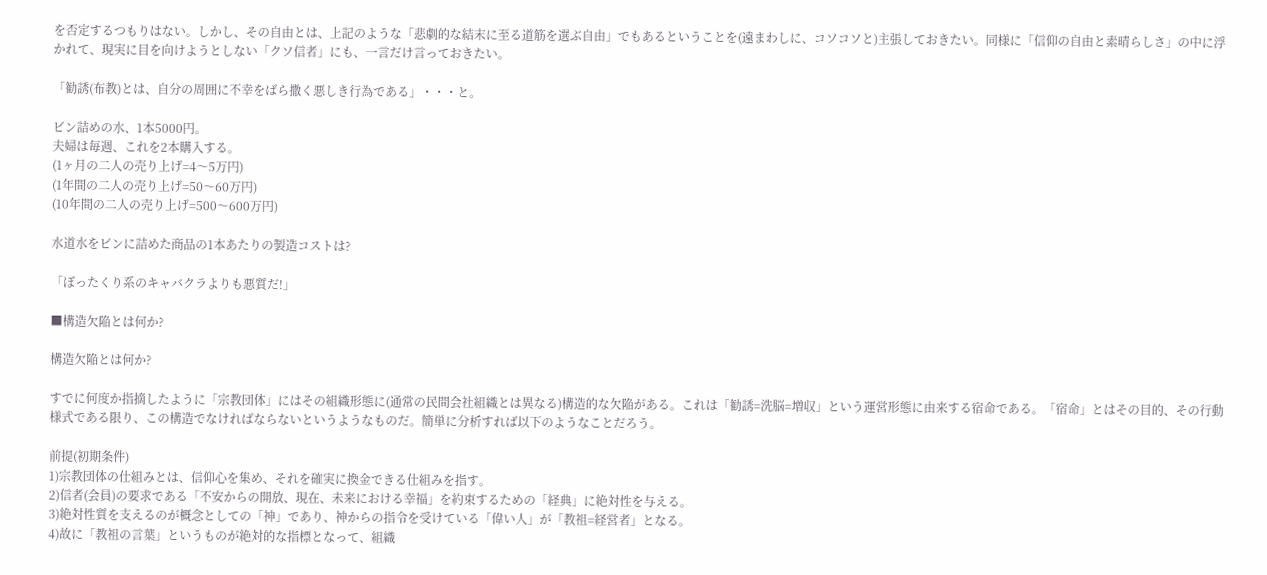を否定するつもりはない。しかし、その自由とは、上記のような「悲劇的な結末に至る道筋を選ぶ自由」でもあるということを(遠まわしに、コソコソと)主張しておきたい。同様に「信仰の自由と素晴らしさ」の中に浮かれて、現実に目を向けようとしない「クソ信者」にも、一言だけ言っておきたい。

「勧誘(布教)とは、自分の周囲に不幸をばら撒く悪しき行為である」・・・と。

ビン詰めの水、1本5000円。
夫婦は毎週、これを2本購入する。
(1ヶ月の二人の売り上げ=4〜5万円)
(1年間の二人の売り上げ=50〜60万円)
(10年間の二人の売り上げ=500〜600万円)

水道水をビンに詰めた商品の1本あたりの製造コストは?

「ぼったくり系のキャバクラよりも悪質だ!」

■構造欠陥とは何か?

構造欠陥とは何か?

すでに何度か指摘したように「宗教団体」にはその組織形態に(通常の民間会社組織とは異なる)構造的な欠陥がある。これは「勧誘=洗脳=増収」という運営形態に由来する宿命である。「宿命」とはその目的、その行動様式である限り、この構造でなければならないというようなものだ。簡単に分析すれば以下のようなことだろう。

前提(初期条件)
1)宗教団体の仕組みとは、信仰心を集め、それを確実に換金できる仕組みを指す。
2)信者(会員)の要求である「不安からの開放、現在、未来における幸福」を約束するための「経典」に絶対性を与える。
3)絶対性質を支えるのが概念としての「神」であり、神からの指令を受けている「偉い人」が「教祖=経営者」となる。
4)故に「教祖の言葉」というものが絶対的な指標となって、組織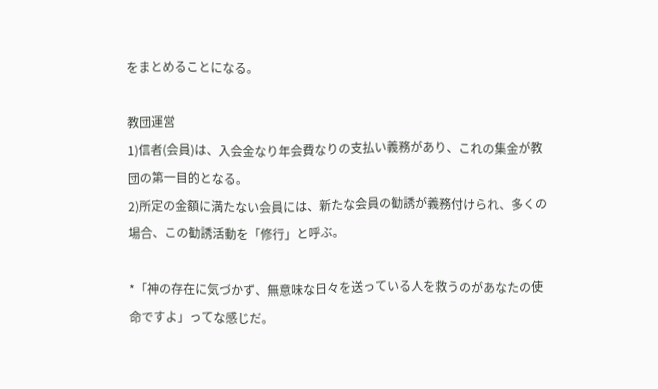をまとめることになる。

教団運営
1)信者(会員)は、入会金なり年会費なりの支払い義務があり、これの集金が教団の第一目的となる。
2)所定の金額に満たない会員には、新たな会員の勧誘が義務付けられ、多くの場合、この勧誘活動を「修行」と呼ぶ。

*「神の存在に気づかず、無意味な日々を送っている人を救うのがあなたの使命ですよ」ってな感じだ。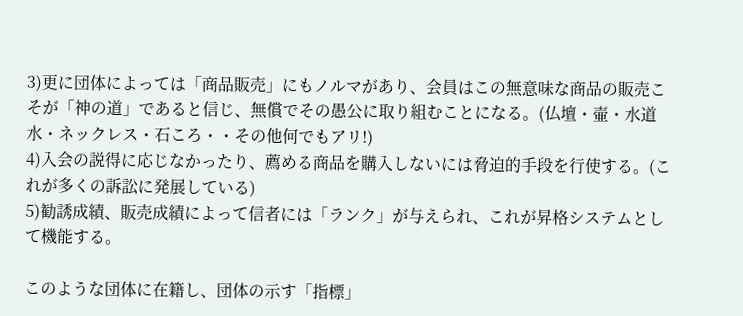3)更に団体によっては「商品販売」にもノルマがあり、会員はこの無意味な商品の販売こそが「神の道」であると信じ、無償でその愚公に取り組むことになる。(仏壇・壷・水道水・ネックレス・石ころ・・その他何でもアリ!)
4)入会の説得に応じなかったり、薦める商品を購入しないには脅迫的手段を行使する。(これが多くの訴訟に発展している)
5)勧誘成績、販売成績によって信者には「ランク」が与えられ、これが昇格システムとして機能する。

このような団体に在籍し、団体の示す「指標」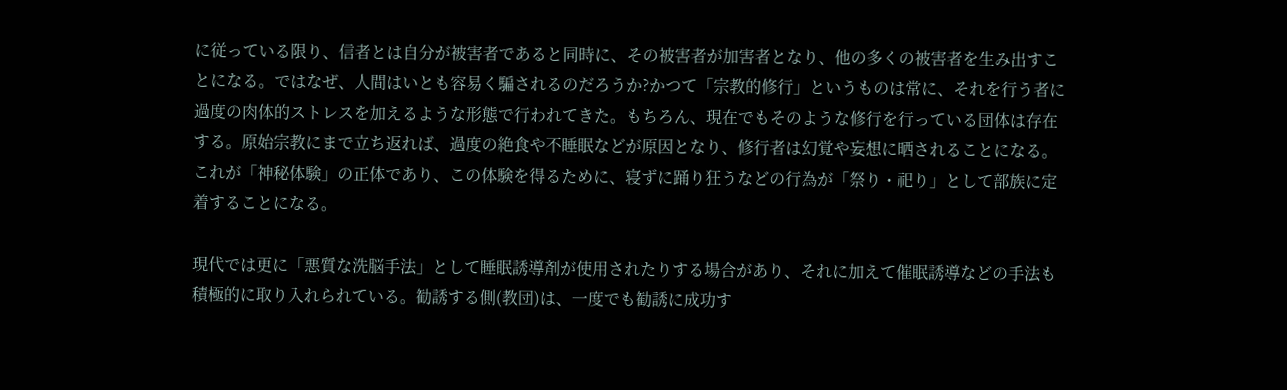に従っている限り、信者とは自分が被害者であると同時に、その被害者が加害者となり、他の多くの被害者を生み出すことになる。ではなぜ、人間はいとも容易く騙されるのだろうか?かつて「宗教的修行」というものは常に、それを行う者に過度の肉体的ストレスを加えるような形態で行われてきた。もちろん、現在でもそのような修行を行っている団体は存在する。原始宗教にまで立ち返れば、過度の絶食や不睡眠などが原因となり、修行者は幻覚や妄想に晒されることになる。これが「神秘体験」の正体であり、この体験を得るために、寝ずに踊り狂うなどの行為が「祭り・祀り」として部族に定着することになる。

現代では更に「悪質な洗脳手法」として睡眠誘導剤が使用されたりする場合があり、それに加えて催眠誘導などの手法も積極的に取り入れられている。勧誘する側(教団)は、一度でも勧誘に成功す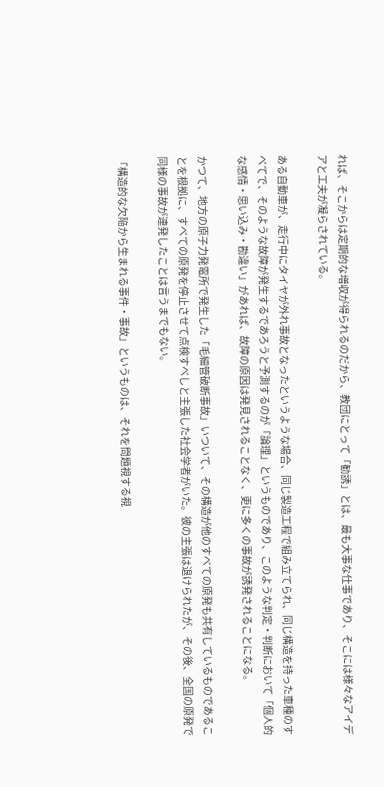れば、そこからは定期的な増収が得られるのだから、教団にとって「勧誘」とは、最も大事な仕事であり、そこには様々なアイデアと工夫が凝らされている。

ある自動車が、走行中にタイヤが外れ事故となったというような場合、同じ製造工程で組み立てられ、同じ構造を持った車種のすべてで、そのような故障が発生するであろうと予測するのが「論理」というものであり、このような判定・判断において「個人的な感情・思い込み・勘違い」があれば、故障の原因は発見されることなく、更に多くの事故が誘発されることになる。

かつて、地方の原子力発電所で発生した「毛細管破断事故」いついて、その構造が他のすべての原発も共有しているものであることを根拠に、すべての原発を停止させて点検すべしと主張した社会学者がいた。彼の主張は退けられたが、その後、全国の原発で同様の事故が連発したことは言うまでもない。

「構造的な欠陥から生まれる事件・事故」というものは、それを問題視する視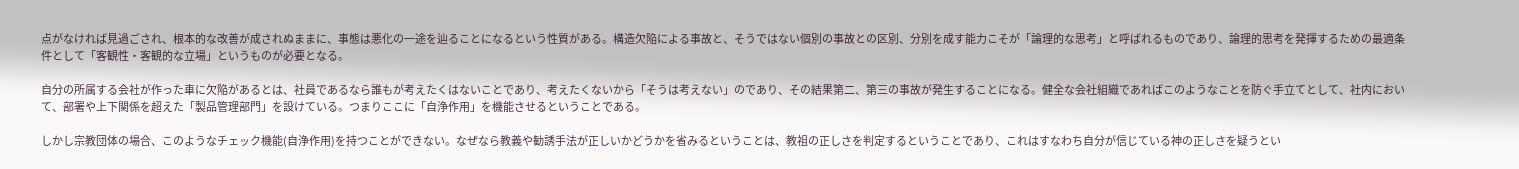点がなければ見過ごされ、根本的な改善が成されぬままに、事態は悪化の一途を辿ることになるという性質がある。構造欠陥による事故と、そうではない個別の事故との区別、分別を成す能力こそが「論理的な思考」と呼ばれるものであり、論理的思考を発揮するための最適条件として「客観性・客観的な立場」というものが必要となる。

自分の所属する会社が作った車に欠陥があるとは、社員であるなら誰もが考えたくはないことであり、考えたくないから「そうは考えない」のであり、その結果第二、第三の事故が発生することになる。健全な会社組織であればこのようなことを防ぐ手立てとして、社内において、部署や上下関係を超えた「製品管理部門」を設けている。つまりここに「自浄作用」を機能させるということである。

しかし宗教団体の場合、このようなチェック機能(自浄作用)を持つことができない。なぜなら教義や勧誘手法が正しいかどうかを省みるということは、教祖の正しさを判定するということであり、これはすなわち自分が信じている神の正しさを疑うとい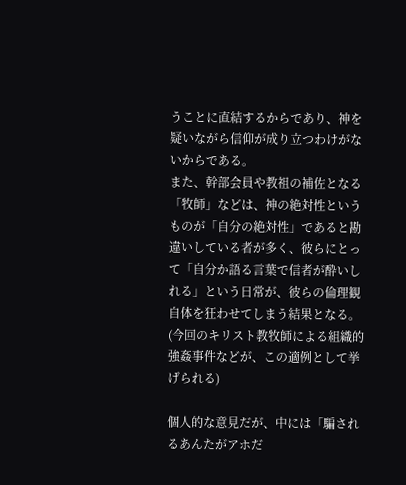うことに直結するからであり、神を疑いながら信仰が成り立つわけがないからである。
また、幹部会員や教祖の補佐となる「牧師」などは、神の絶対性というものが「自分の絶対性」であると勘違いしている者が多く、彼らにとって「自分か語る言葉で信者が酔いしれる」という日常が、彼らの倫理観自体を狂わせてしまう結果となる。(今回のキリスト教牧師による組織的強姦事件などが、この適例として挙げられる)

個人的な意見だが、中には「騙されるあんたがアホだ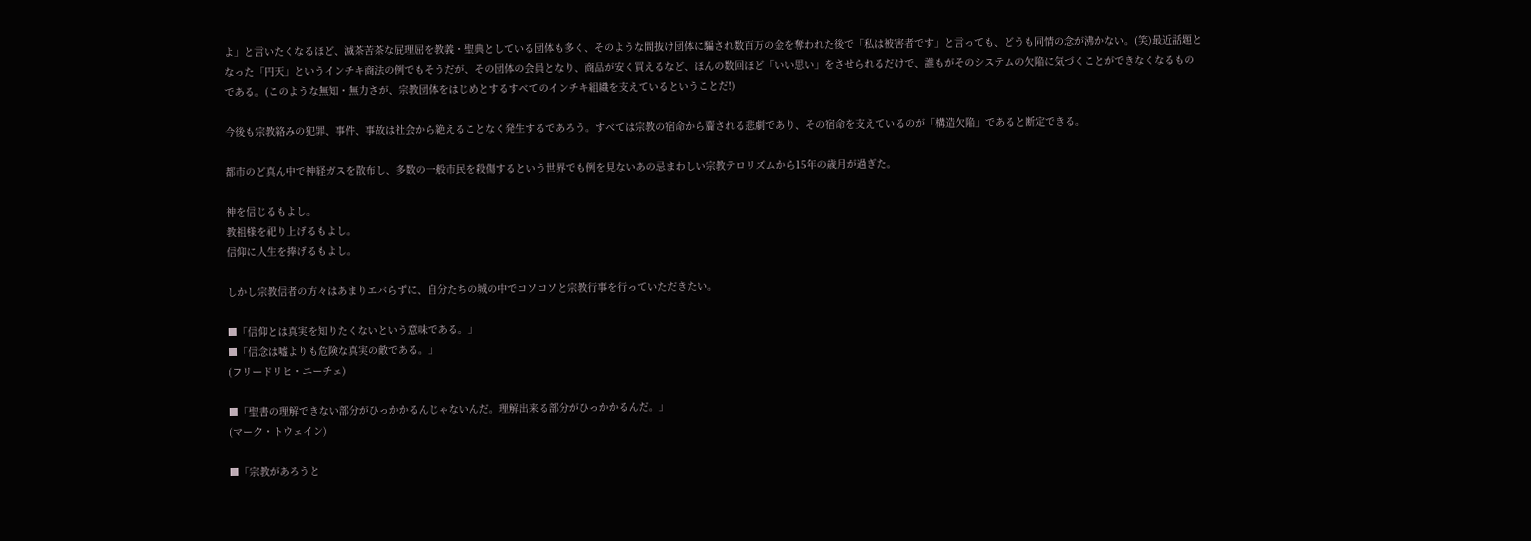よ」と言いたくなるほど、滅茶苦茶な屁理屈を教義・聖典としている団体も多く、そのような間抜け団体に騙され数百万の金を奪われた後で「私は被害者です」と言っても、どうも同情の念が沸かない。(笑)最近話題となった「円天」というインチキ商法の例でもそうだが、その団体の会員となり、商品が安く買えるなど、ほんの数回ほど「いい思い」をさせられるだけで、誰もがそのシステムの欠陥に気づくことができなくなるものである。(このような無知・無力さが、宗教団体をはじめとするすべてのインチキ組織を支えているということだ!)

今後も宗教絡みの犯罪、事件、事故は社会から絶えることなく発生するであろう。すべては宗教の宿命から齎される悲劇であり、その宿命を支えているのが「構造欠陥」であると断定できる。

都市のど真ん中で神経ガスを散布し、多数の一般市民を殺傷するという世界でも例を見ないあの忌まわしい宗教テロリズムから15年の歳月が過ぎた。

神を信じるもよし。
教祖様を祀り上げるもよし。
信仰に人生を捧げるもよし。

しかし宗教信者の方々はあまりエバらずに、自分たちの城の中でコソコソと宗教行事を行っていただきたい。

■「信仰とは真実を知りたくないという意味である。」
■「信念は嘘よりも危険な真実の敵である。」
(フリードリヒ・ニーチェ)

■「聖書の理解できない部分がひっかかるんじゃないんだ。理解出来る部分がひっかかるんだ。」
(マーク・トウェイン)

■「宗教があろうと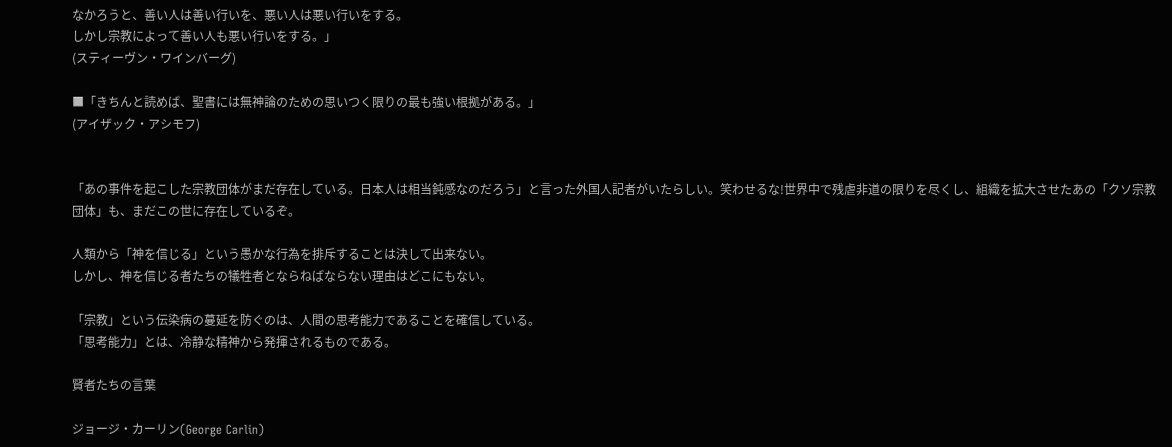なかろうと、善い人は善い行いを、悪い人は悪い行いをする。
しかし宗教によって善い人も悪い行いをする。」
(スティーヴン・ワインバーグ)

■「きちんと読めば、聖書には無神論のための思いつく限りの最も強い根拠がある。」
(アイザック・アシモフ)


「あの事件を起こした宗教団体がまだ存在している。日本人は相当鈍感なのだろう」と言った外国人記者がいたらしい。笑わせるな!世界中で残虐非道の限りを尽くし、組織を拡大させたあの「クソ宗教団体」も、まだこの世に存在しているぞ。

人類から「神を信じる」という愚かな行為を排斥することは決して出来ない。
しかし、神を信じる者たちの犠牲者とならねばならない理由はどこにもない。

「宗教」という伝染病の蔓延を防ぐのは、人間の思考能力であることを確信している。
「思考能力」とは、冷静な精神から発揮されるものである。

賢者たちの言葉

ジョージ・カーリン(George Carlin)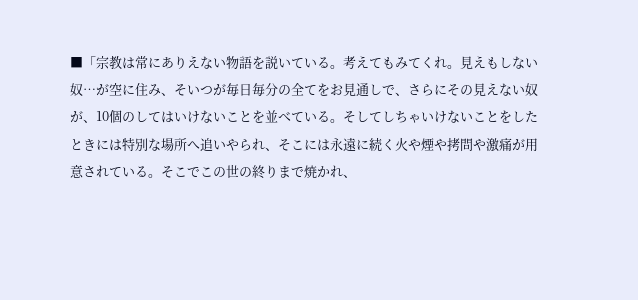■「宗教は常にありえない物語を説いている。考えてもみてくれ。見えもしない奴…が空に住み、そいつが毎日毎分の全てをお見通しで、さらにその見えない奴が、10個のしてはいけないことを並べている。そしてしちゃいけないことをしたときには特別な場所へ追いやられ、そこには永遠に続く火や煙や拷問や激痛が用意されている。そこでこの世の終りまで焼かれ、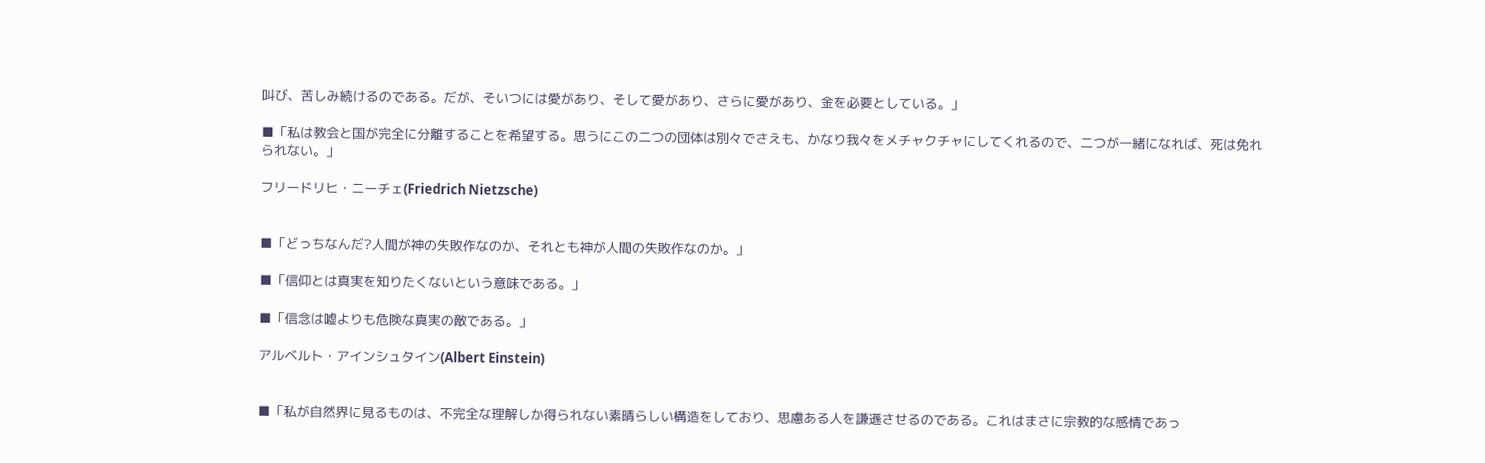叫び、苦しみ続けるのである。だが、そいつには愛があり、そして愛があり、さらに愛があり、金を必要としている。」

■「私は教会と国が完全に分離することを希望する。思うにこの二つの団体は別々でさえも、かなり我々をメチャクチャにしてくれるので、二つが一緒になれば、死は免れられない。」

フリードリヒ・ニーチェ(Friedrich Nietzsche)


■「どっちなんだ?人間が神の失敗作なのか、それとも神が人間の失敗作なのか。」

■「信仰とは真実を知りたくないという意味である。」

■「信念は嘘よりも危険な真実の敵である。」

アルベルト・アインシュタイン(Albert Einstein)


■「私が自然界に見るものは、不完全な理解しか得られない素晴らしい構造をしており、思慮ある人を謙遜させるのである。これはまさに宗教的な感情であっ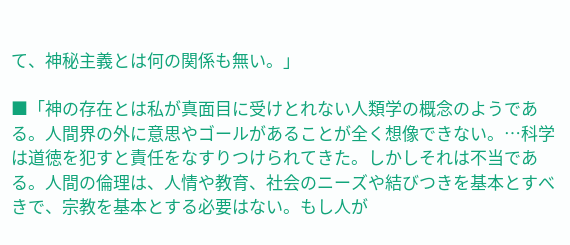て、神秘主義とは何の関係も無い。」

■「神の存在とは私が真面目に受けとれない人類学の概念のようである。人間界の外に意思やゴールがあることが全く想像できない。…科学は道徳を犯すと責任をなすりつけられてきた。しかしそれは不当である。人間の倫理は、人情や教育、社会のニーズや結びつきを基本とすべきで、宗教を基本とする必要はない。もし人が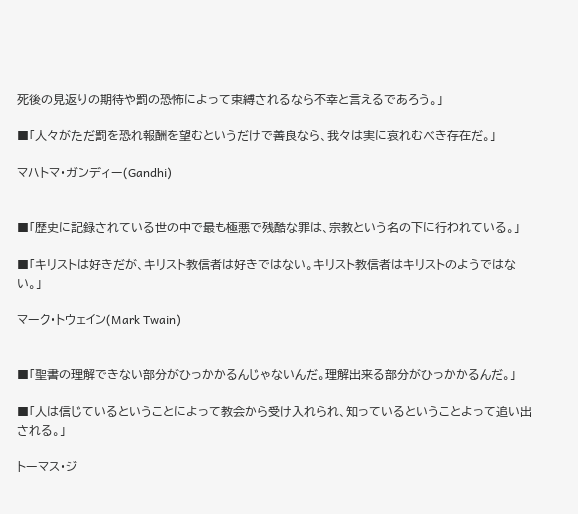死後の見返りの期待や罰の恐怖によって束縛されるなら不幸と言えるであろう。」

■「人々がただ罰を恐れ報酬を望むというだけで善良なら、我々は実に哀れむべき存在だ。」

マハトマ・ガンディー(Gandhi)


■「歴史に記録されている世の中で最も極悪で残酷な罪は、宗教という名の下に行われている。」

■「キリストは好きだが、キリスト教信者は好きではない。キリスト教信者はキリストのようではない。」

マーク・トウェイン(Mark Twain)


■「聖書の理解できない部分がひっかかるんじゃないんだ。理解出来る部分がひっかかるんだ。」

■「人は信じているということによって教会から受け入れられ、知っているということよって追い出される。」

トーマス・ジ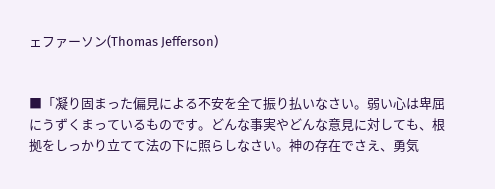ェファーソン(Thomas Jefferson)


■「凝り固まった偏見による不安を全て振り払いなさい。弱い心は卑屈にうずくまっているものです。どんな事実やどんな意見に対しても、根拠をしっかり立てて法の下に照らしなさい。神の存在でさえ、勇気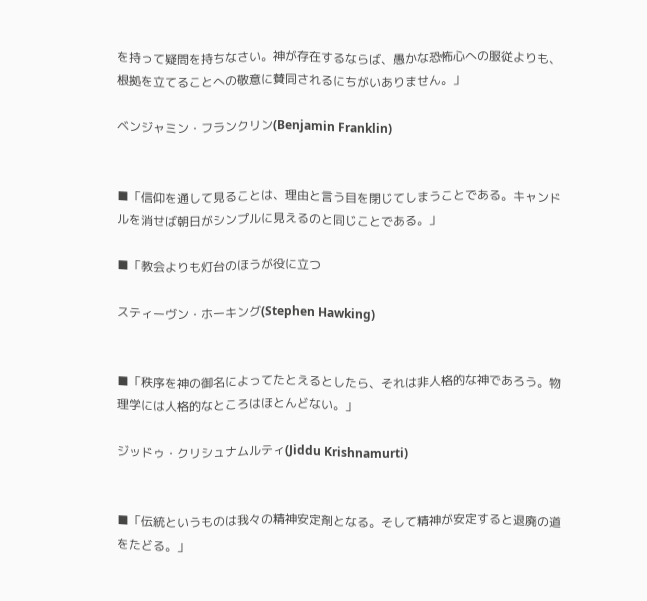を持って疑問を持ちなさい。神が存在するならば、愚かな恐怖心への服従よりも、根拠を立てることへの敬意に賛同されるにちがいありません。」

ベンジャミン・フランクリン(Benjamin Franklin)


■「信仰を通して見ることは、理由と言う目を閉じてしまうことである。キャンドルを消せば朝日がシンプルに見えるのと同じことである。」

■「教会よりも灯台のほうが役に立つ

スティーヴン・ホーキング(Stephen Hawking)


■「秩序を神の御名によってたとえるとしたら、それは非人格的な神であろう。物理学には人格的なところはほとんどない。」

ジッドゥ・クリシュナムルティ(Jiddu Krishnamurti)


■「伝統というものは我々の精神安定剤となる。そして精神が安定すると退廃の道をたどる。」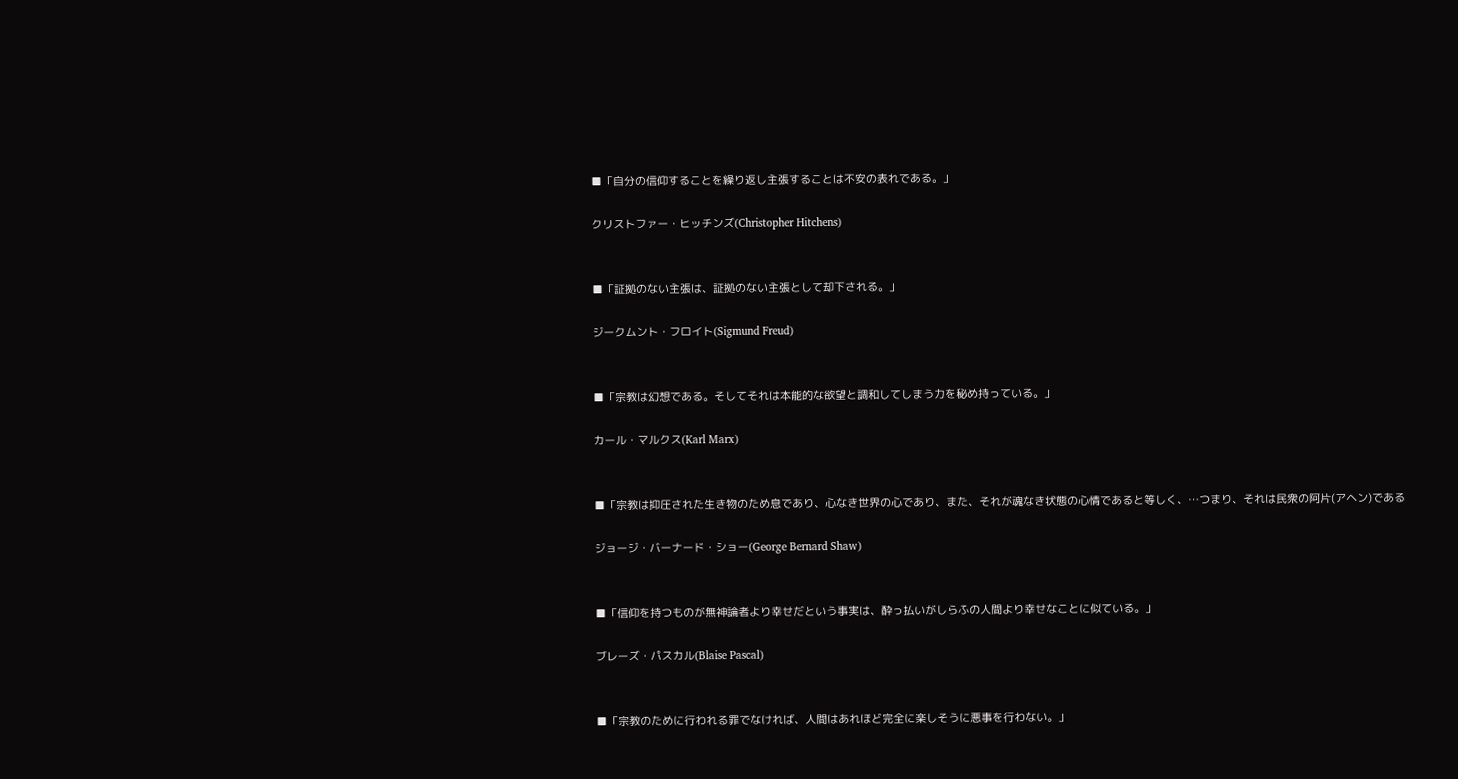■「自分の信仰することを繰り返し主張することは不安の表れである。」

クリストファー・ヒッチンズ(Christopher Hitchens)


■「証拠のない主張は、証拠のない主張として却下される。」

ジークムント・フロイト(Sigmund Freud)


■「宗教は幻想である。そしてそれは本能的な欲望と調和してしまう力を秘め持っている。」

カール・マルクス(Karl Marx)


■「宗教は抑圧された生き物のため息であり、心なき世界の心であり、また、それが魂なき状態の心情であると等しく、…つまり、それは民衆の阿片(アヘン)である

ジョージ・バーナード・ショー(George Bernard Shaw)


■「信仰を持つものが無神論者より幸せだという事実は、酔っ払いがしらふの人間より幸せなことに似ている。」

ブレーズ・パスカル(Blaise Pascal)


■「宗教のために行われる罪でなければ、人間はあれほど完全に楽しそうに悪事を行わない。」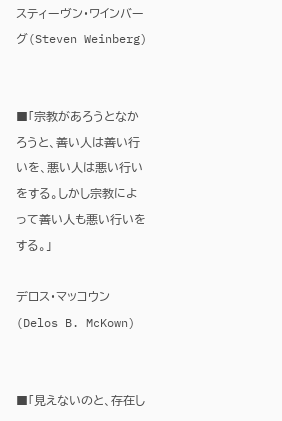スティーヴン・ワインバーグ(Steven Weinberg)


■「宗教があろうとなかろうと、善い人は善い行いを、悪い人は悪い行いをする。しかし宗教によって善い人も悪い行いをする。」

デロス・マッコウン(Delos B. McKown)


■「見えないのと、存在し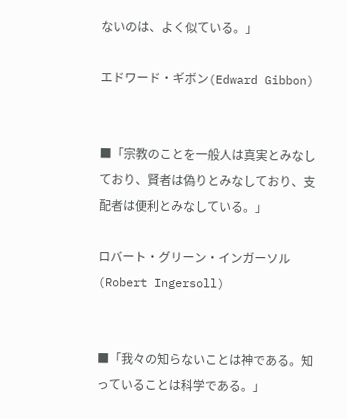ないのは、よく似ている。」

エドワード・ギボン(Edward Gibbon)


■「宗教のことを一般人は真実とみなしており、賢者は偽りとみなしており、支配者は便利とみなしている。」

ロバート・グリーン・インガーソル(Robert Ingersoll)


■「我々の知らないことは神である。知っていることは科学である。」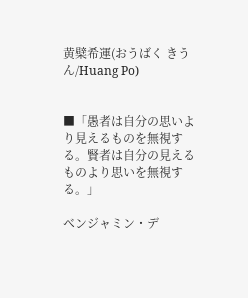黄檗希運(おうばく きうん/Huang Po)


■「愚者は自分の思いより見えるものを無視する。賢者は自分の見えるものより思いを無視する。」

ベンジャミン・デ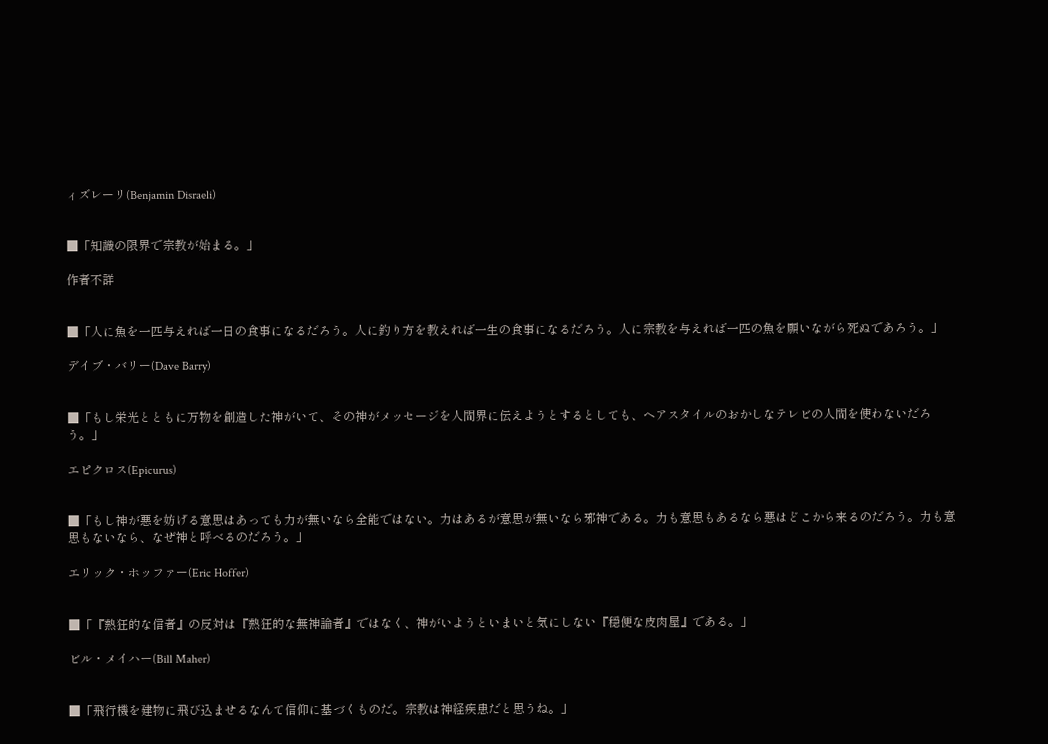ィズレーリ(Benjamin Disraeli)


■「知識の限界で宗教が始まる。」

作者不詳


■「人に魚を一匹与えれば一日の食事になるだろう。人に釣り方を教えれば一生の食事になるだろう。人に宗教を与えれば一匹の魚を願いながら死ぬであろう。」

デイブ・バリー(Dave Barry)


■「もし栄光とともに万物を創造した神がいて、その神がメッセージを人間界に伝えようとするとしても、ヘアスタイルのおかしなテレビの人間を使わないだろう。」

エピクロス(Epicurus)


■「もし神が悪を妨げる意思はあっても力が無いなら全能ではない。力はあるが意思が無いなら邪神である。力も意思もあるなら悪はどこから来るのだろう。力も意思もないなら、なぜ神と呼べるのだろう。」

エリック・ホッファー(Eric Hoffer)


■「『熱狂的な信者』の反対は『熱狂的な無神論者』ではなく、神がいようといまいと気にしない『穏便な皮肉屋』である。」

ビル・メイハー(Bill Maher)


■「飛行機を建物に飛び込ませるなんて信仰に基づくものだ。宗教は神経疾患だと思うね。」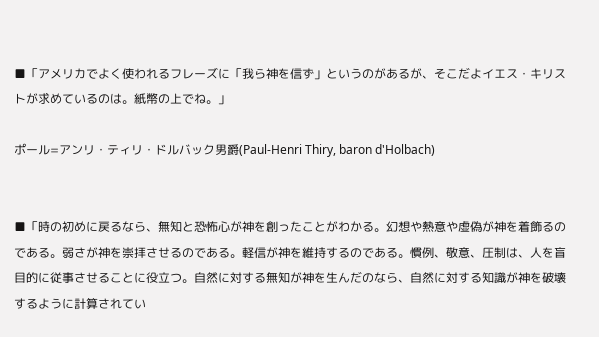■「アメリカでよく使われるフレーズに「我ら神を信ず」というのがあるが、そこだよイエス・キリストが求めているのは。紙幣の上でね。」

ポール=アンリ・ティリ・ドルバック男爵(Paul-Henri Thiry, baron d'Holbach)


■「時の初めに戻るなら、無知と恐怖心が神を創ったことがわかる。幻想や熱意や虚偽が神を着飾るのである。弱さが神を崇拝させるのである。軽信が神を維持するのである。慣例、敬意、圧制は、人を盲目的に従事させることに役立つ。自然に対する無知が神を生んだのなら、自然に対する知識が神を破壊するように計算されてい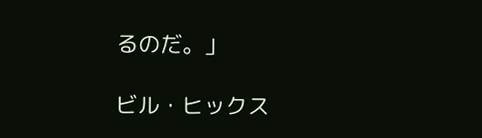るのだ。」

ビル・ヒックス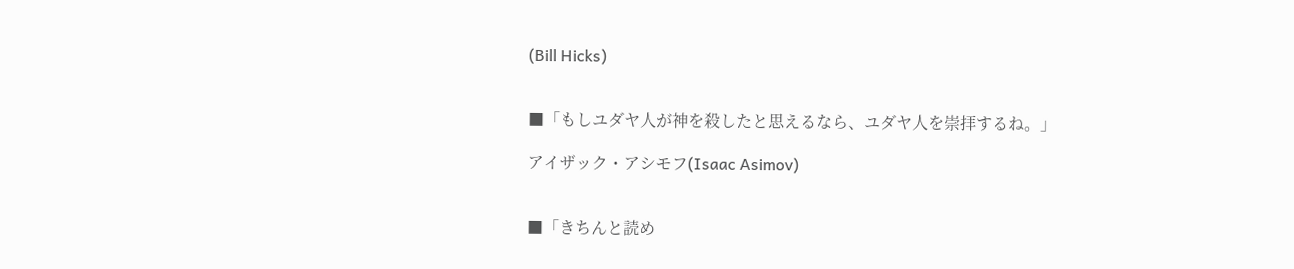(Bill Hicks)


■「もしユダヤ人が神を殺したと思えるなら、ユダヤ人を崇拝するね。」

アイザック・アシモフ(Isaac Asimov)


■「きちんと読め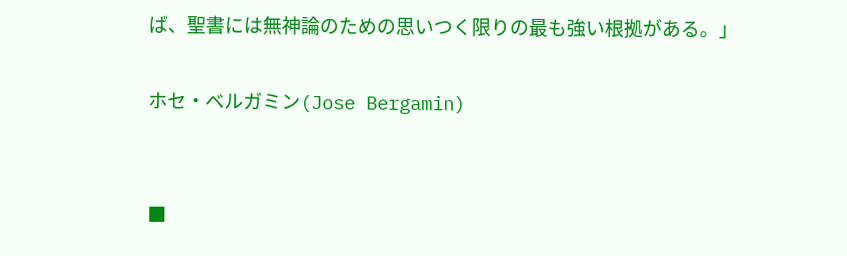ば、聖書には無神論のための思いつく限りの最も強い根拠がある。」

ホセ・ベルガミン(Jose Bergamin)


■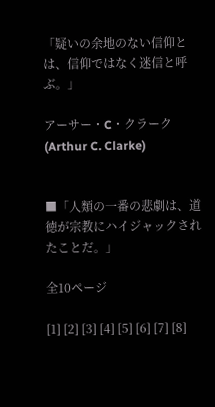「疑いの余地のない信仰とは、信仰ではなく迷信と呼ぶ。」

アーサー・C・クラーク(Arthur C. Clarke)


■「人類の一番の悲劇は、道徳が宗教にハイジャックされたことだ。」

全10ページ

[1] [2] [3] [4] [5] [6] [7] [8]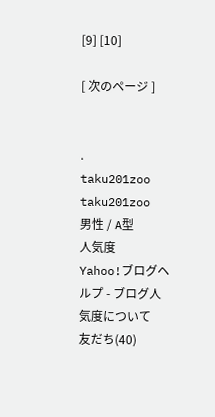[9] [10]

[ 次のページ ]


.
taku201zoo
taku201zoo
男性 / A型
人気度
Yahoo!ブログヘルプ - ブログ人気度について
友だち(40)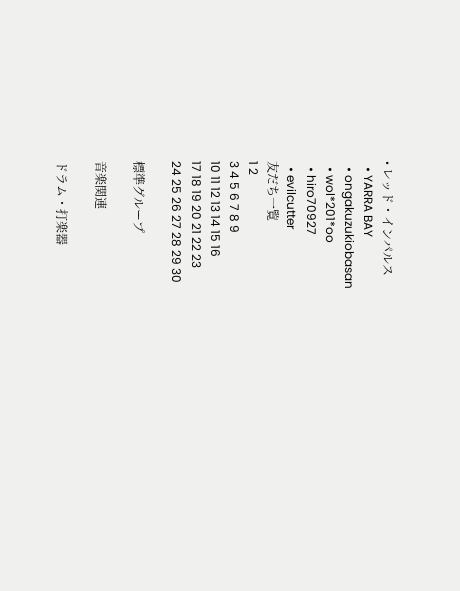• レッド・インパルス
  • YARRA BAY
  • ongakuzukiobasan
  • wol*201*oo
  • hiro70927
  • evilcutter
友だち一覧
1 2
3 4 5 6 7 8 9
10 11 12 13 14 15 16
17 18 19 20 21 22 23
24 25 26 27 28 29 30

標準グループ

音楽関連

ドラム・打楽器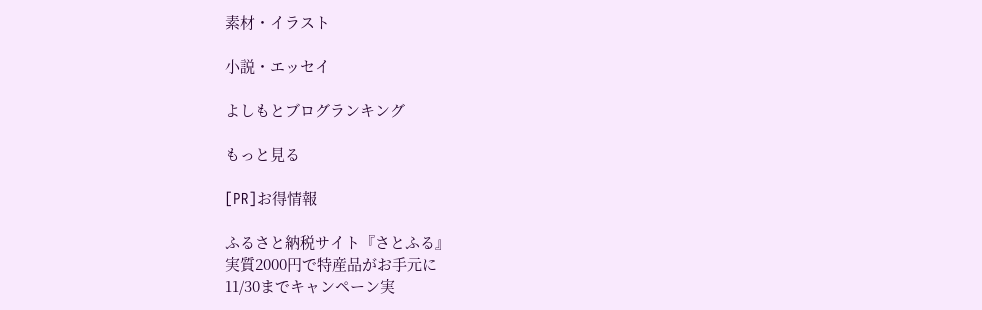素材・イラスト

小説・エッセイ

よしもとブログランキング

もっと見る

[PR]お得情報

ふるさと納税サイト『さとふる』
実質2000円で特産品がお手元に
11/30までキャンペーン実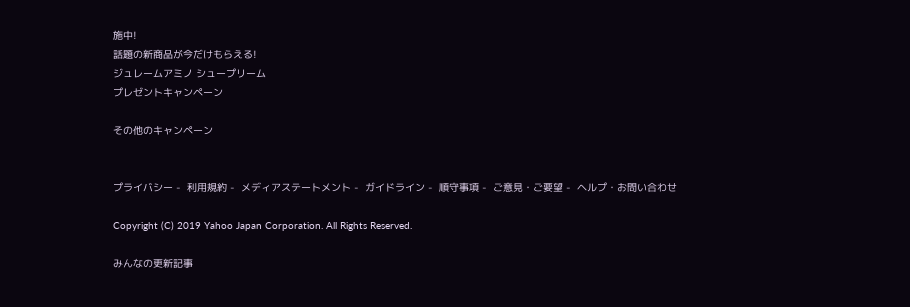施中!
話題の新商品が今だけもらえる!
ジュレームアミノ シュープリーム
プレゼントキャンペーン

その他のキャンペーン


プライバシー -  利用規約 -  メディアステートメント -  ガイドライン -  順守事項 -  ご意見・ご要望 -  ヘルプ・お問い合わせ

Copyright (C) 2019 Yahoo Japan Corporation. All Rights Reserved.

みんなの更新記事